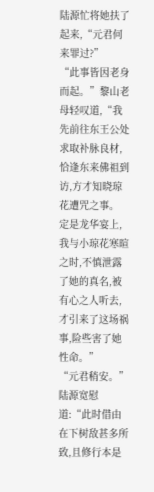陆源忙将她扶了起来,“元君何来罪过?”
“此事皆因老身而起。”黎山老母轻叹道,“我先前往东王公处求取补脉良材,恰逢东来佛祖到访,方才知晓琼花遭咒之事。
定是龙华宴上,我与小琼花寒暄之时,不慎泄露了她的真名,被有心之人听去,才引来了这场祸事,险些害了她性命。”
“元君稍安。”陆源宽慰道:“此时借由在下树敌甚多所致,且修行本是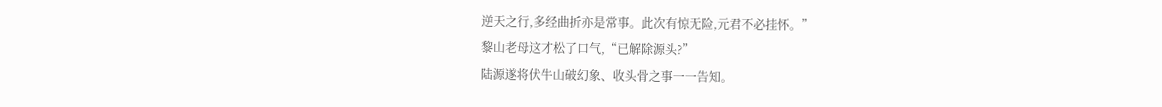逆天之行,多经曲折亦是常事。此次有惊无险,元君不必挂怀。”
黎山老母这才松了口气,“已解除源头?”
陆源遂将伏牛山破幻象、收头骨之事一一告知。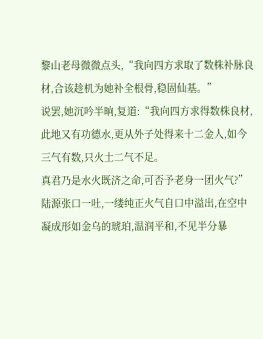黎山老母微微点头,“我向四方求取了数株补脉良材,合该趁机为她补全根骨,稳固仙基。”
说罢,她沉吟半晌,复道:“我向四方求得数株良材,此地又有功德水,更从外子处得来十二金人,如今三气有数,只火土二气不足。
真君乃是水火既济之命,可否予老身一团火气?”
陆源张口一吐,一缕纯正火气自口中溢出,在空中凝成形如金乌的琥珀,温润平和,不见半分暴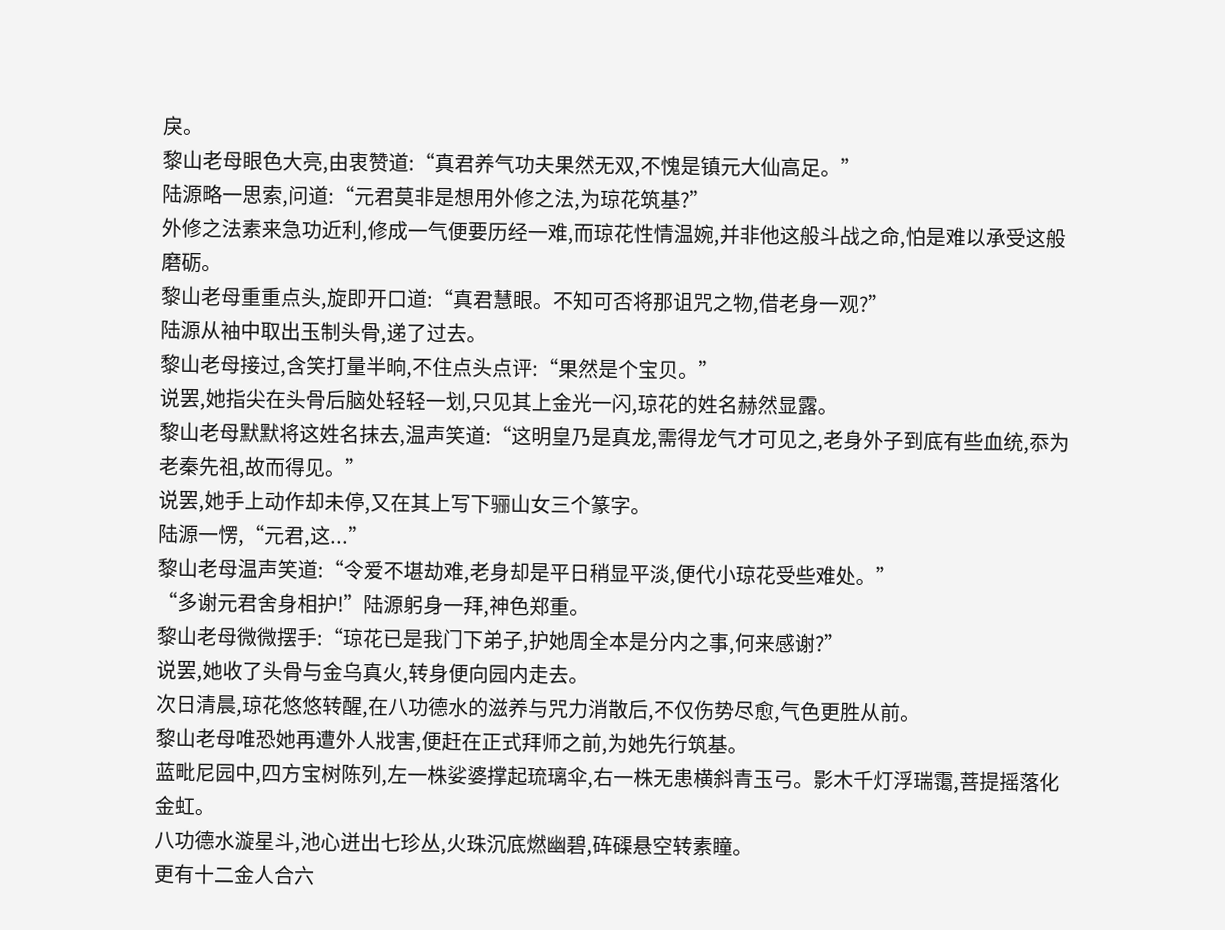戾。
黎山老母眼色大亮,由衷赞道:“真君养气功夫果然无双,不愧是镇元大仙高足。”
陆源略一思索,问道:“元君莫非是想用外修之法,为琼花筑基?”
外修之法素来急功近利,修成一气便要历经一难,而琼花性情温婉,并非他这般斗战之命,怕是难以承受这般磨砺。
黎山老母重重点头,旋即开口道:“真君慧眼。不知可否将那诅咒之物,借老身一观?”
陆源从袖中取出玉制头骨,递了过去。
黎山老母接过,含笑打量半晌,不住点头点评:“果然是个宝贝。”
说罢,她指尖在头骨后脑处轻轻一划,只见其上金光一闪,琼花的姓名赫然显露。
黎山老母默默将这姓名抹去,温声笑道:“这明皇乃是真龙,需得龙气才可见之,老身外子到底有些血统,忝为老秦先祖,故而得见。”
说罢,她手上动作却未停,又在其上写下骊山女三个篆字。
陆源一愣,“元君,这...”
黎山老母温声笑道:“令爱不堪劫难,老身却是平日稍显平淡,便代小琼花受些难处。”
“多谢元君舍身相护!”陆源躬身一拜,神色郑重。
黎山老母微微摆手:“琼花已是我门下弟子,护她周全本是分内之事,何来感谢?”
说罢,她收了头骨与金乌真火,转身便向园内走去。
次日清晨,琼花悠悠转醒,在八功德水的滋养与咒力消散后,不仅伤势尽愈,气色更胜从前。
黎山老母唯恐她再遭外人戕害,便赶在正式拜师之前,为她先行筑基。
蓝毗尼园中,四方宝树陈列,左一株娑婆撑起琉璃伞,右一株无患横斜青玉弓。影木千灯浮瑞霭,菩提摇落化金虹。
八功德水漩星斗,池心迸出七珍丛,火珠沉底燃幽碧,砗磲悬空转素瞳。
更有十二金人合六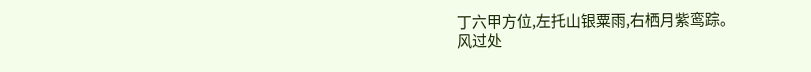丁六甲方位,左托山银粟雨,右栖月紫鸾踪。
风过处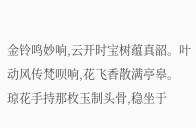金铃鸣妙响,云开时宝树蕴真韶。叶动风传梵呗响,花飞香散满亭皋。
琼花手持那枚玉制头骨,稳坐于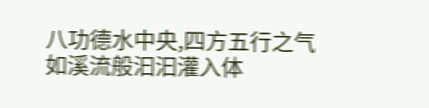八功德水中央,四方五行之气如溪流般汩汩灌入体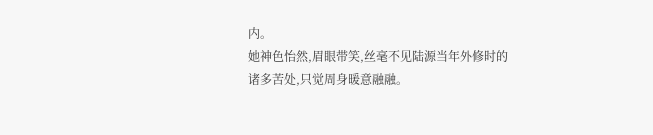内。
她神色怡然,眉眼带笑,丝毫不见陆源当年外修时的诸多苦处,只觉周身暖意融融。